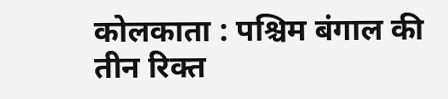कोलकाता : पश्चिम बंगाल की तीन रिक्त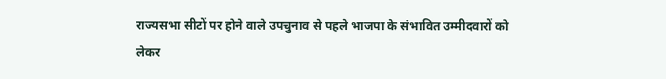राज्यसभा सीटों पर होने वाले उपचुनाव से पहले भाजपा के संभावित उम्मीदवारों को लेकर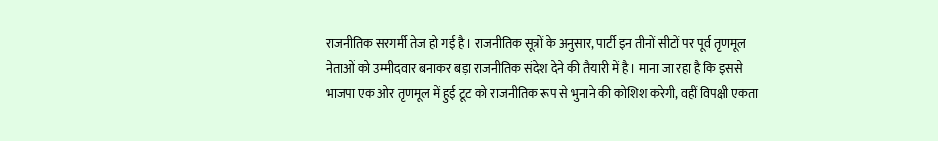राजनीतिक सरगर्मी तेज हो गई है। राजनीतिक सूत्रों के अनुसार, पार्टी इन तीनों सीटों पर पूर्व तृणमूल नेताओं को उम्मीदवार बनाकर बड़ा राजनीतिक संदेश देने की तैयारी में है। माना जा रहा है कि इससे भाजपा एक ओर तृणमूल में हुई टूट को राजनीतिक रूप से भुनाने की कोशिश करेगी, वहीं विपक्षी एकता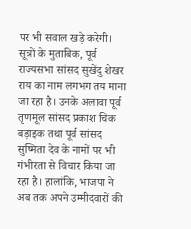पर भी सवाल खड़े करेगी।
सूत्रों के मुताबिक, पूर्व राज्यसभा सांसद सुखेंदु शेखर राय का नाम लगभग तय माना जा रहा है। उनके अलावा पूर्व तृणमूल सांसद प्रकाश चिक बड़ाइक तथा पूर्व सांसद सुष्मिता देव के नामों पर भी गंभीरता से विचार किया जा रहा है। हालांकि, भाजपा ने अब तक अपने उम्मीदवारों की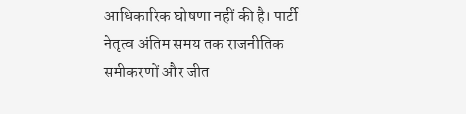आधिकारिक घोषणा नहीं की है। पार्टी नेतृत्व अंतिम समय तक राजनीतिक समीकरणों और जीत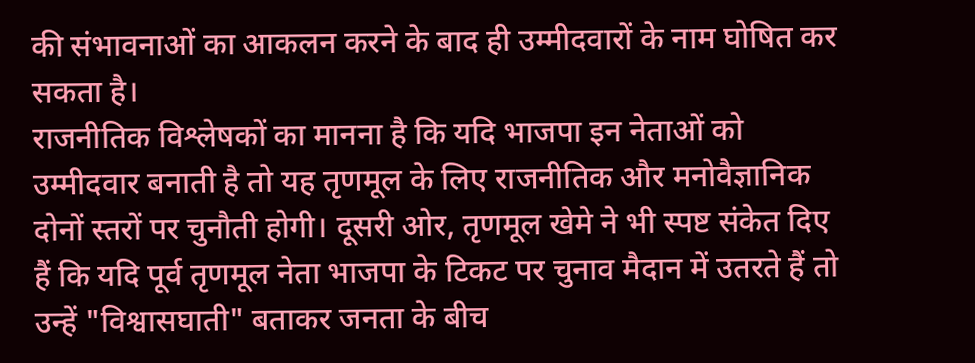की संभावनाओं का आकलन करने के बाद ही उम्मीदवारों के नाम घोषित कर सकता है।
राजनीतिक विश्लेषकों का मानना है कि यदि भाजपा इन नेताओं को उम्मीदवार बनाती है तो यह तृणमूल के लिए राजनीतिक और मनोवैज्ञानिक दोनों स्तरों पर चुनौती होगी। दूसरी ओर, तृणमूल खेमे ने भी स्पष्ट संकेत दिए हैं कि यदि पूर्व तृणमूल नेता भाजपा के टिकट पर चुनाव मैदान में उतरते हैं तो उन्हें "विश्वासघाती" बताकर जनता के बीच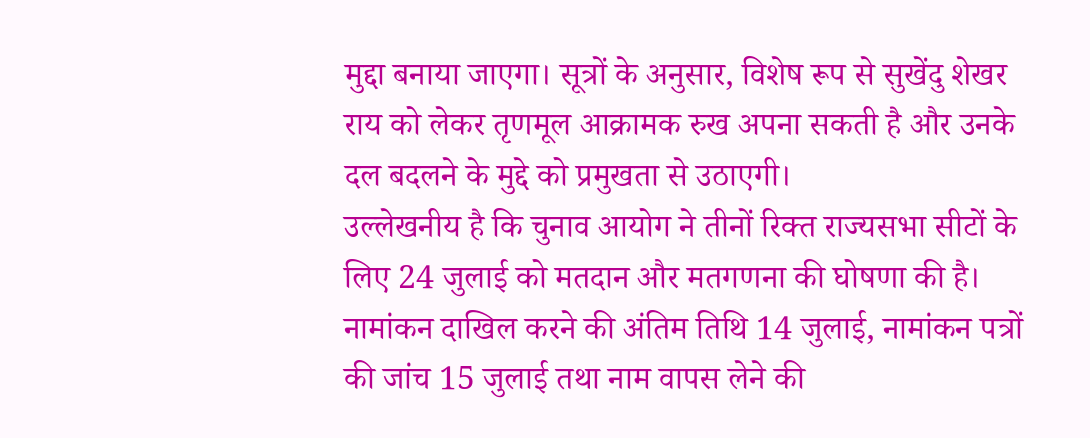मुद्दा बनाया जाएगा। सूत्रों के अनुसार, विशेष रूप से सुखेंदु शेखर राय को लेकर तृणमूल आक्रामक रुख अपना सकती है और उनके दल बदलने के मुद्दे को प्रमुखता से उठाएगी।
उल्लेखनीय है कि चुनाव आयोग ने तीनों रिक्त राज्यसभा सीटों के लिए 24 जुलाई को मतदान और मतगणना की घोषणा की है। नामांकन दाखिल करने की अंतिम तिथि 14 जुलाई, नामांकन पत्रों की जांच 15 जुलाई तथा नाम वापस लेने की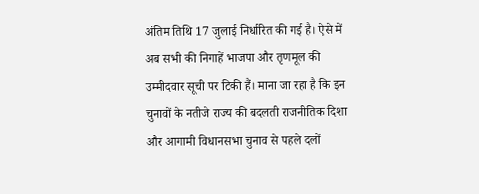अंतिम तिथि 17 जुलाई निर्धारित की गई है। ऐसे में अब सभी की निगाहें भाजपा और तृणमूल की उम्मीदवार सूची पर टिकी हैं। माना जा रहा है कि इन चुनावों के नतीजे राज्य की बदलती राजनीतिक दिशा और आगामी विधानसभा चुनाव से पहले दलों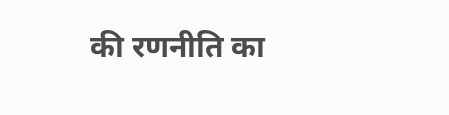की रणनीति का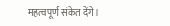महत्वपूर्ण संकेत देंगे।